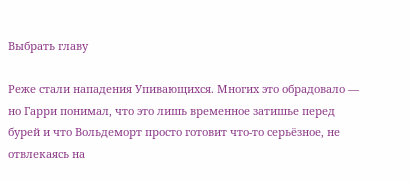Выбрать главу

Реже стали нападения Упивающихся. Многих это обрадовало — но Гарри понимал, что это лишь временное затишье перед бурей и что Вольдеморт просто готовит что-то серьёзное, не отвлекаясь на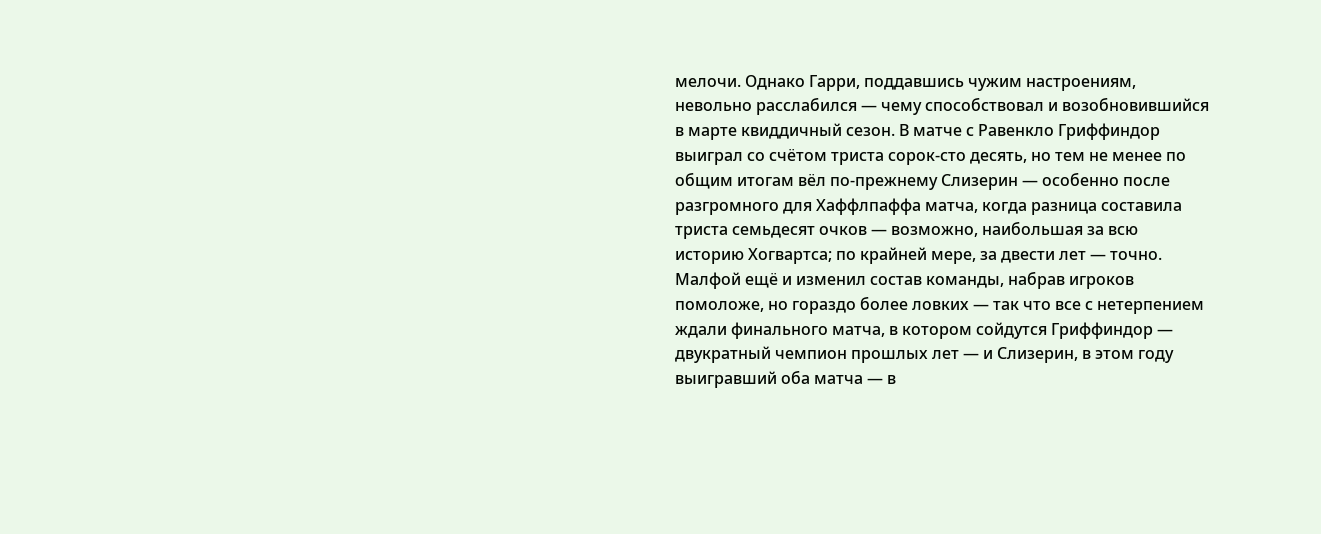мелочи. Однако Гарри, поддавшись чужим настроениям, невольно расслабился — чему способствовал и возобновившийся в марте квиддичный сезон. В матче с Равенкло Гриффиндор выиграл со счётом триста сорок-сто десять, но тем не менее по общим итогам вёл по-прежнему Слизерин — особенно после разгромного для Хаффлпаффа матча, когда разница составила триста семьдесят очков — возможно, наибольшая за всю историю Хогвартса; по крайней мере, за двести лет — точно. Малфой ещё и изменил состав команды, набрав игроков помоложе, но гораздо более ловких — так что все с нетерпением ждали финального матча, в котором сойдутся Гриффиндор — двукратный чемпион прошлых лет — и Слизерин, в этом году выигравший оба матча — в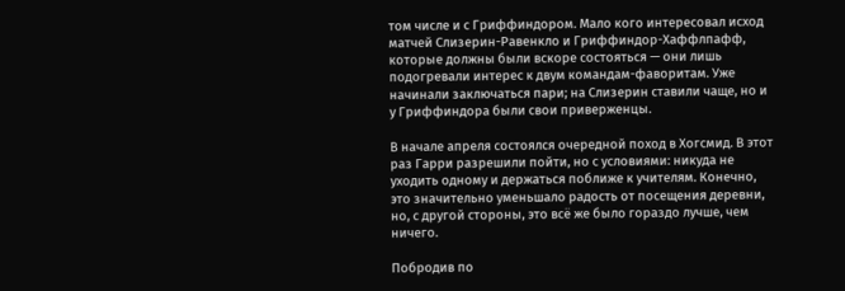том числе и с Гриффиндором. Мало кого интересовал исход матчей Слизерин-Равенкло и Гриффиндор-Хаффлпафф, которые должны были вскоре состояться — они лишь подогревали интерес к двум командам-фаворитам. Уже начинали заключаться пари; на Слизерин ставили чаще, но и у Гриффиндора были свои приверженцы.

В начале апреля состоялся очередной поход в Хогсмид. В этот раз Гарри разрешили пойти, но с условиями: никуда не уходить одному и держаться поближе к учителям. Конечно, это значительно уменьшало радость от посещения деревни, но, с другой стороны, это всё же было гораздо лучше, чем ничего.

Побродив по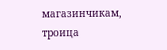магазинчикам, троица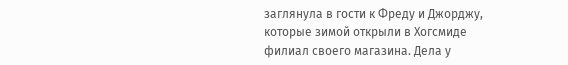заглянула в гости к Фреду и Джорджу, которые зимой открыли в Хогсмиде филиал своего магазина. Дела у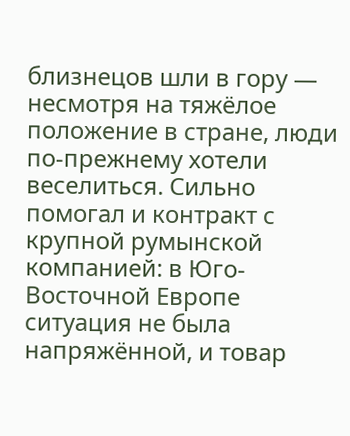близнецов шли в гору — несмотря на тяжёлое положение в стране, люди по-прежнему хотели веселиться. Сильно помогал и контракт с крупной румынской компанией: в Юго-Восточной Европе ситуация не была напряжённой, и товар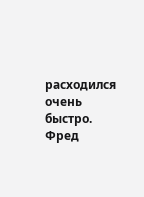расходился очень быстро. Фред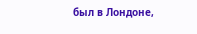был в Лондоне,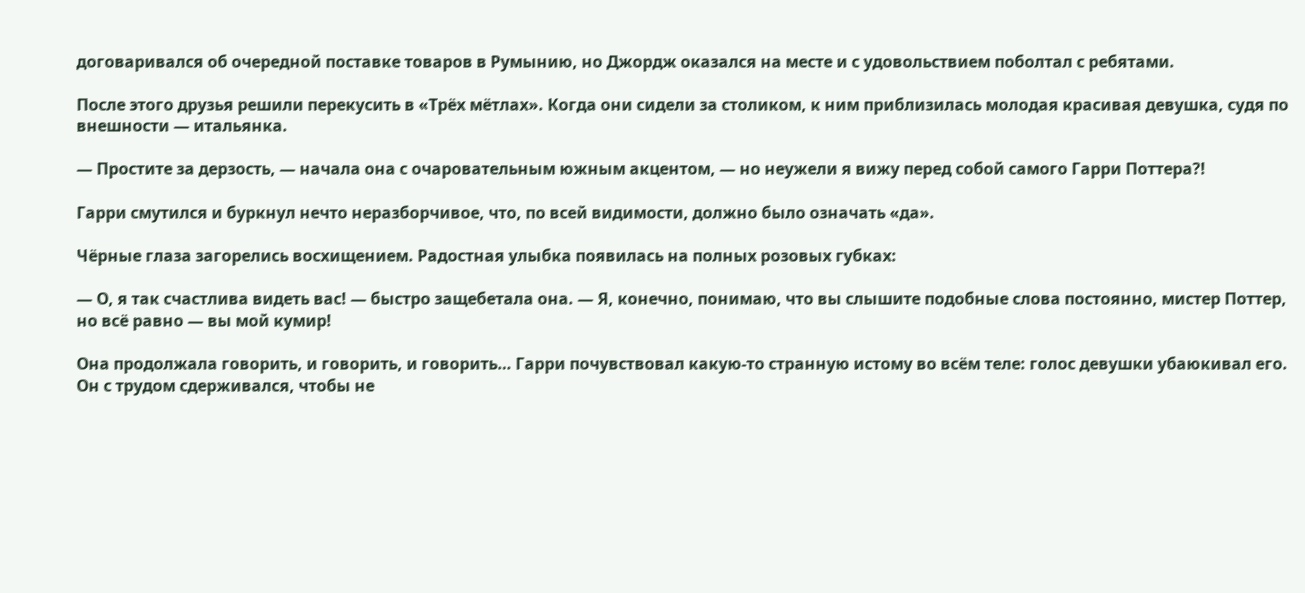договаривался об очередной поставке товаров в Румынию, но Джордж оказался на месте и с удовольствием поболтал с ребятами.

После этого друзья решили перекусить в «Трёх мётлах». Когда они сидели за столиком, к ним приблизилась молодая красивая девушка, судя по внешности — итальянка.

— Простите за дерзость, — начала она с очаровательным южным акцентом, — но неужели я вижу перед собой самого Гарри Поттера?!

Гарри смутился и буркнул нечто неразборчивое, что, по всей видимости, должно было означать «да».

Чёрные глаза загорелись восхищением. Радостная улыбка появилась на полных розовых губках:

— О, я так счастлива видеть вас! — быстро защебетала она. — Я, конечно, понимаю, что вы слышите подобные слова постоянно, мистер Поттер, но всё равно — вы мой кумир!

Она продолжала говорить, и говорить, и говорить… Гарри почувствовал какую-то странную истому во всём теле: голос девушки убаюкивал его. Он с трудом сдерживался, чтобы не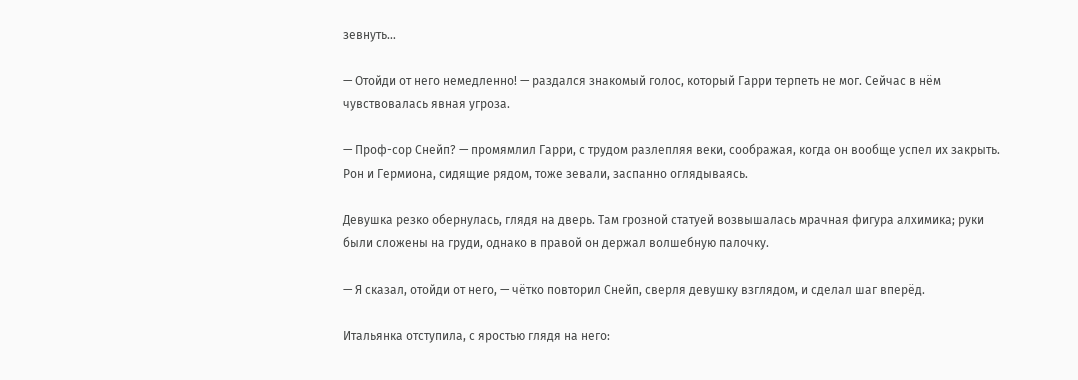зевнуть…

— Отойди от него немедленно! — раздался знакомый голос, который Гарри терпеть не мог. Сейчас в нём чувствовалась явная угроза.

— Проф-сор Снейп? — промямлил Гарри, с трудом разлепляя веки, соображая, когда он вообще успел их закрыть. Рон и Гермиона, сидящие рядом, тоже зевали, заспанно оглядываясь.

Девушка резко обернулась, глядя на дверь. Там грозной статуей возвышалась мрачная фигура алхимика; руки были сложены на груди, однако в правой он держал волшебную палочку.

— Я сказал, отойди от него, — чётко повторил Снейп, сверля девушку взглядом, и сделал шаг вперёд.

Итальянка отступила, с яростью глядя на него: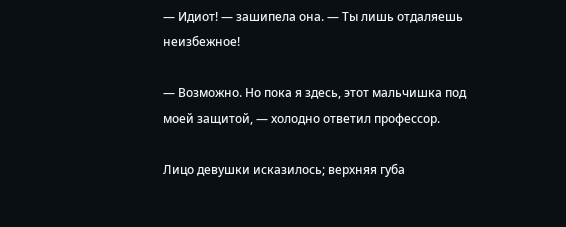— Идиот! — зашипела она. — Ты лишь отдаляешь неизбежное!

— Возможно. Но пока я здесь, этот мальчишка под моей защитой, — холодно ответил профессор.

Лицо девушки исказилось; верхняя губа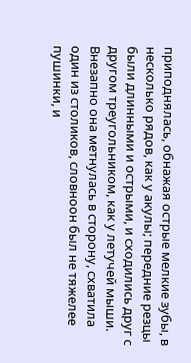приподнялась, обнажая острые мелкие зубы, в несколько рядов, как у акулы; передние резцы были длинными и острыми, и сходились друг с другом треугольником, как у летучей мыши. Внезапно она метнулась в сторону, схватила один из столиков, словноон был не тяжелее пушинки, и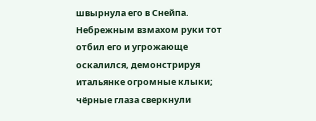швырнула его в Снейпа. Небрежным взмахом руки тот отбил его и угрожающе оскалился, демонстрируя итальянке огромные клыки; чёрные глаза сверкнули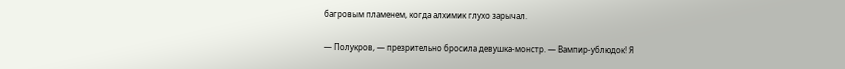багровым пламенем, когда алхимик глухо зарычал.

— Полукров, — презрительно бросила девушка-монстр. — Вампир-ублюдок! Я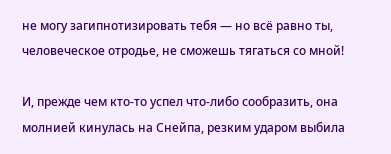не могу загипнотизировать тебя — но всё равно ты, человеческое отродье, не сможешь тягаться со мной!

И, прежде чем кто-то успел что-либо сообразить, она молнией кинулась на Снейпа, резким ударом выбила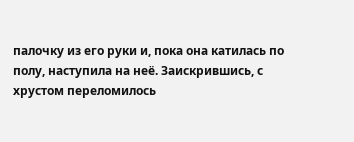палочку из его руки и, пока она катилась по полу, наступила на неё. Заискрившись, с хрустом переломилось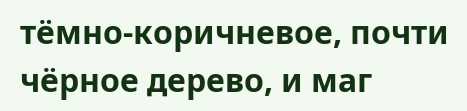тёмно-коричневое, почти чёрное дерево, и маг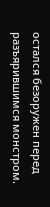остался безоружен перед разъярившимся монстром.